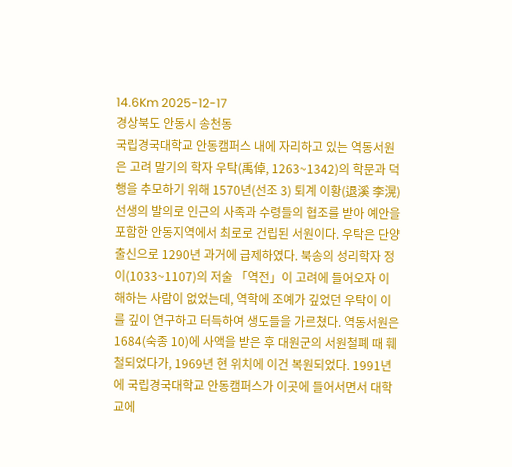14.6Km 2025-12-17
경상북도 안동시 송천동
국립경국대학교 안동캠퍼스 내에 자리하고 있는 역동서원은 고려 말기의 학자 우탁(禹倬, 1263~1342)의 학문과 덕행을 추모하기 위해 1570년(선조 3) 퇴계 이황(退溪 李滉) 선생의 발의로 인근의 사족과 수령들의 협조를 받아 예안을 포함한 안동지역에서 최로로 건립된 서원이다. 우탁은 단양 출신으로 1290년 과거에 급제하였다. 북송의 성리학자 정이(1033~1107)의 저술 「역전」이 고려에 들어오자 이해하는 사람이 없었는데, 역학에 조예가 깊었던 우탁이 이를 깊이 연구하고 터득하여 생도들을 가르쳤다. 역동서원은 1684(숙종 10)에 사액을 받은 후 대원군의 서원철폐 때 훼철되었다가, 1969년 현 위치에 이건 복원되었다. 1991년에 국립경국대학교 안동캠퍼스가 이곳에 들어서면서 대학교에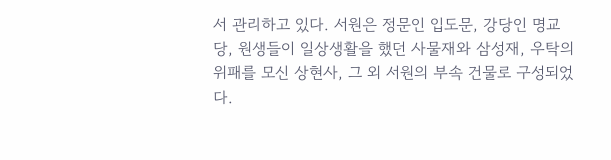서 관리하고 있다. 서원은 정문인 입도문, 강당인 명교당, 원생들이 일상생활을 했던 사물재와 삼성재, 우탁의 위패를 모신 상현사, 그 외 서원의 부속 건물로 구성되었다.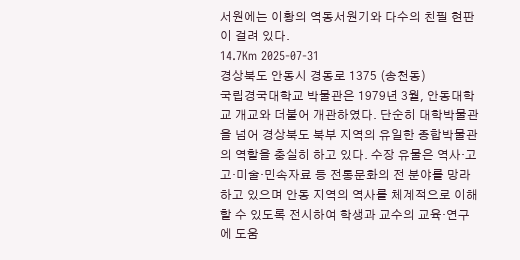서원에는 이황의 역동서원기와 다수의 친필 현판이 걸려 있다.
14.7Km 2025-07-31
경상북도 안동시 경동로 1375 (송천동)
국립경국대학교 박물관은 1979년 3월, 안동대학교 개교와 더불어 개관하였다. 단순히 대학박물관을 넘어 경상북도 북부 지역의 유일한 종합박물관의 역할을 충실히 하고 있다. 수장 유물은 역사·고고·미술·민속자료 등 전통문화의 전 분야를 망라하고 있으며 안동 지역의 역사를 체계적으로 이해할 수 있도록 전시하여 학생과 교수의 교육·연구에 도움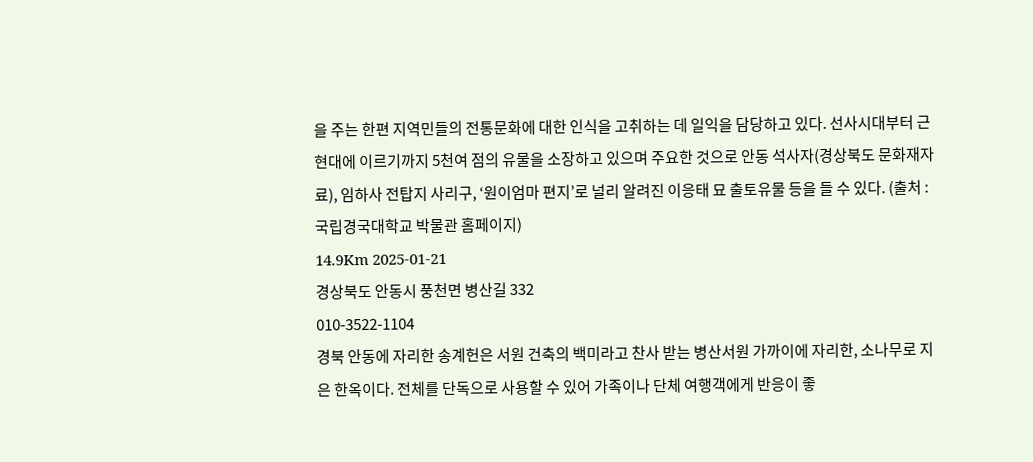을 주는 한편 지역민들의 전통문화에 대한 인식을 고취하는 데 일익을 담당하고 있다. 선사시대부터 근현대에 이르기까지 5천여 점의 유물을 소장하고 있으며 주요한 것으로 안동 석사자(경상북도 문화재자료), 임하사 전탑지 사리구, ‘원이엄마 편지’로 널리 알려진 이응태 묘 출토유물 등을 들 수 있다. (출처 : 국립경국대학교 박물관 홈페이지)
14.9Km 2025-01-21
경상북도 안동시 풍천면 병산길 332
010-3522-1104
경북 안동에 자리한 송계헌은 서원 건축의 백미라고 찬사 받는 병산서원 가까이에 자리한, 소나무로 지은 한옥이다. 전체를 단독으로 사용할 수 있어 가족이나 단체 여행객에게 반응이 좋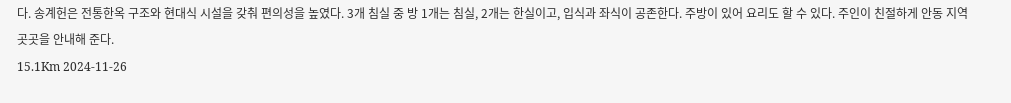다. 송계헌은 전통한옥 구조와 현대식 시설을 갖춰 편의성을 높였다. 3개 침실 중 방 1개는 침실, 2개는 한실이고, 입식과 좌식이 공존한다. 주방이 있어 요리도 할 수 있다. 주인이 친절하게 안동 지역 곳곳을 안내해 준다.
15.1Km 2024-11-26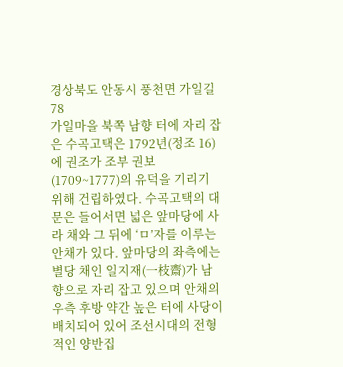경상북도 안동시 풍천면 가일길 78
가일마을 북쪽 남향 터에 자리 잡은 수곡고택은 1792년(정조 16)에 권조가 조부 권보(1709~1777)의 유덕을 기리기 위해 건립하였다. 수곡고택의 대문은 들어서면 넓은 앞마당에 사라 채와 그 뒤에 ‘ㅁ’자를 이루는 안채가 있다. 앞마당의 좌측에는 별당 채인 일지재(一枝齋)가 남향으로 자리 잡고 있으며 안채의 우측 후방 약간 높은 터에 사당이 배치되어 있어 조선시대의 전형적인 양반집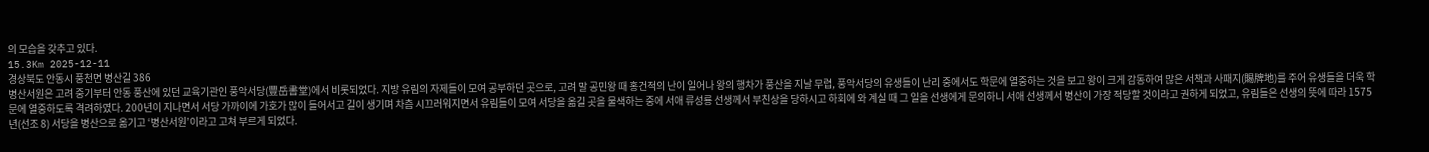의 모습을 갖추고 있다.
15.3Km 2025-12-11
경상북도 안동시 풍천면 병산길 386
병산서원은 고려 중기부터 안동 풍산에 있던 교육기관인 풍악서당(豐岳書堂)에서 비롯되었다. 지방 유림의 자제들이 모여 공부하던 곳으로, 고려 말 공민왕 때 홍건적의 난이 일어나 왕의 행차가 풍산을 지날 무렵, 풍악서당의 유생들이 난리 중에서도 학문에 열중하는 것을 보고 왕이 크게 감동하여 많은 서책과 사패지(賜牌地)를 주어 유생들을 더욱 학문에 열중하도록 격려하였다. 200년이 지나면서 서당 가까이에 가호가 많이 들어서고 길이 생기며 차츰 시끄러워지면서 유림들이 모여 서당을 옮길 곳을 물색하는 중에 서애 류성룡 선생께서 부친상을 당하시고 하회에 와 계실 때 그 일을 선생에게 문의하니 서애 선생께서 병산이 가장 적당할 것이라고 권하게 되었고, 유림들은 선생의 뜻에 따라 1575년(선조 8) 서당을 병산으로 옮기고 ‘병산서원’이라고 고쳐 부르게 되었다.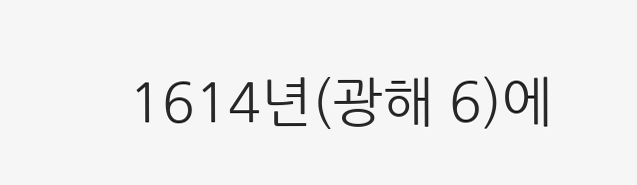1614년(광해 6)에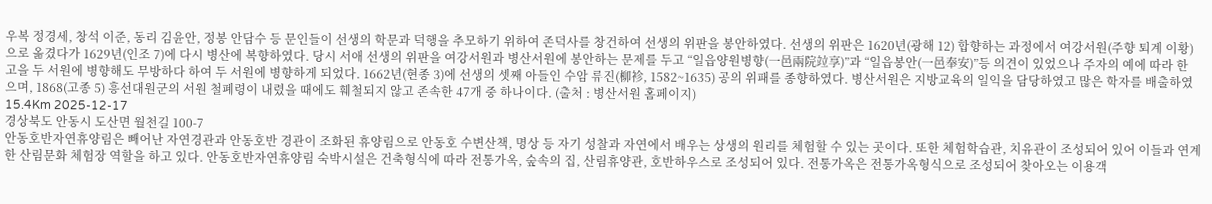우복 정경세, 창석 이준, 동리 김윤안, 정봉 안담수 등 문인들이 선생의 학문과 덕행을 추모하기 위하여 존덕사를 창건하여 선생의 위판을 봉안하였다. 선생의 위판은 1620년(광해 12) 합향하는 과정에서 여강서원(주향 퇴계 이황)으로 옮겼다가 1629년(인조 7)에 다시 병산에 복향하였다. 당시 서애 선생의 위판을 여강서원과 병산서원에 봉안하는 문제를 두고 “일읍양원병향(一邑兩院竝享)”과 “일읍봉안(一邑奉安)”등 의견이 있었으나 주자의 예에 따라 한 고을 두 서원에 병향해도 무방하다 하여 두 서원에 병향하게 되었다. 1662년(현종 3)에 선생의 셋째 아들인 수암 류진(柳袗, 1582~1635) 공의 위패를 종향하였다. 병산서원은 지방교육의 일익을 담당하였고 많은 학자를 배출하였으며, 1868(고종 5) 흥선대원군의 서원 철폐령이 내렸을 때에도 훼철되지 않고 존속한 47개 중 하나이다. (출처 : 병산서원 홈페이지)
15.4Km 2025-12-17
경상북도 안동시 도산면 월천길 100-7
안동호반자연휴양림은 빼어난 자연경관과 안동호반 경관이 조화된 휴양림으로 안동호 수변산책, 명상 등 자기 성찰과 자연에서 배우는 상생의 원리를 체험할 수 있는 곳이다. 또한 체험학습관, 치유관이 조성되어 있어 이들과 연계한 산림문화 체험장 역할을 하고 있다. 안동호반자연휴양림 숙박시설은 건축형식에 따라 전통가옥, 숲속의 집, 산림휴양관, 호반하우스로 조성되어 있다. 전통가옥은 전통가옥형식으로 조성되어 찾아오는 이용객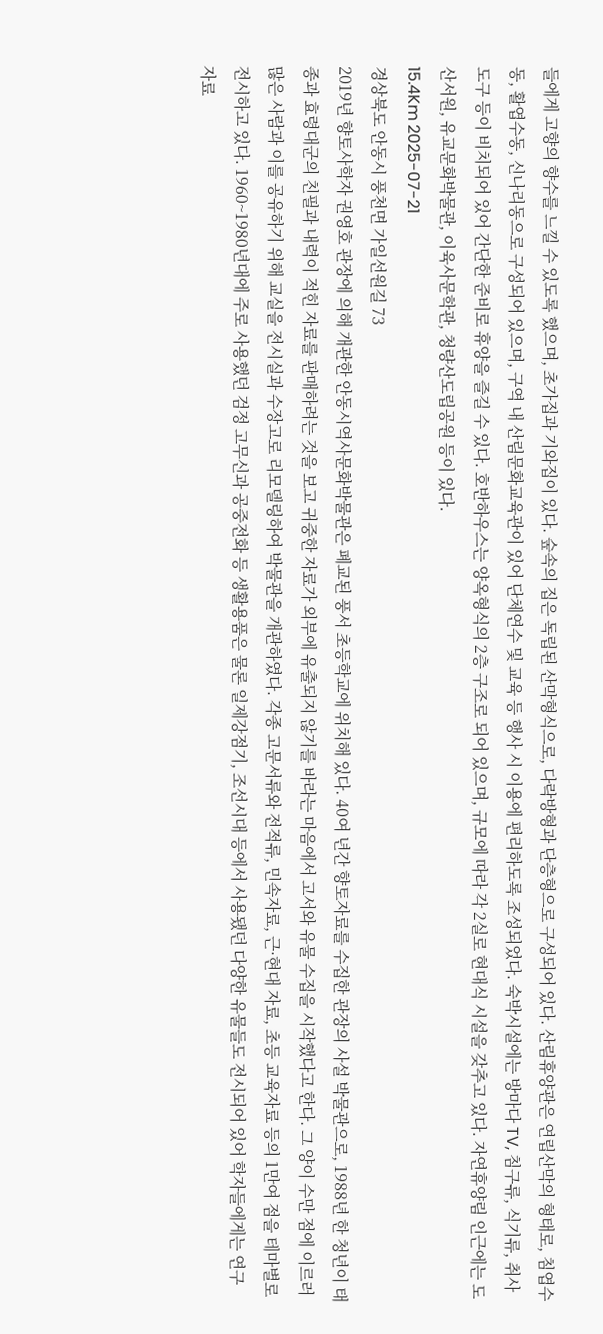들에게 고향의 향수를 느낄 수 있도록 했으며, 초가집과 기와집이 있다. 숲속의 집은 독립된 산막형식으로, 다락방형과 단층형으로 구성되어 있다. 산림휴양관은 연립산막의 형태로, 침엽수동, 활엽수동, 신나리동으로 구성되어 있으며, 구역 내 산림문화교육관이 있어 단체연수 및 교육 등 행사 시 이용에 편리하도록 조성되었다. 숙박시설에는 방마다 TV, 침구류, 식기류, 취사도구 등이 비치되어 있어 간단한 준비로 휴양을 즐길 수 있다. 호반하우스는 양옥형식의 2층 구조로 되어 있으며, 규모에 따라 각 2실로 현대식 시설을 갖추고 있다. 자연휴양림 인근에는 도산서원, 유교문화박물관, 이육사문학관, 청량산도립공원 등이 있다.
15.4Km 2025-07-21
경상북도 안동시 풍천면 가일선원길 73
2019년 향토사학자 권영호 관장에 의해 개관한 안동시역사문화박물관은 폐교된 풍서 초등학교에 위치해 있다. 40여 년간 향토자료를 수집한 관장의 사설 박물관으로, 1988년 한 청년이 태종과 효령대군의 친필과 내력이 적힌 자료를 판매하려는 것을 보고 귀중한 자료가 외부에 유출되지 않기를 바라는 마음에서 고서와 유물 수집을 시작했다고 한다. 그 양이 수만 점에 이르러 많은 사람과 이를 공유하기 위해 교실을 전시실과 수장고로 리모델링하여 박물관을 개관하였다. 각종 고문서류와 전적류, 민속자료, 근·현대 자료, 초등 교육자료 등의 1만여 점을 테마별로 전시하고 있다. 1960~1980년대에 주로 사용했던 검정 고무신과 공중전화 등 생활용품은 물론 일제강점기, 조선시대 등에서 사용됐던 다양한 유물들도 전시되어 있어 학자들에게는 연구 자료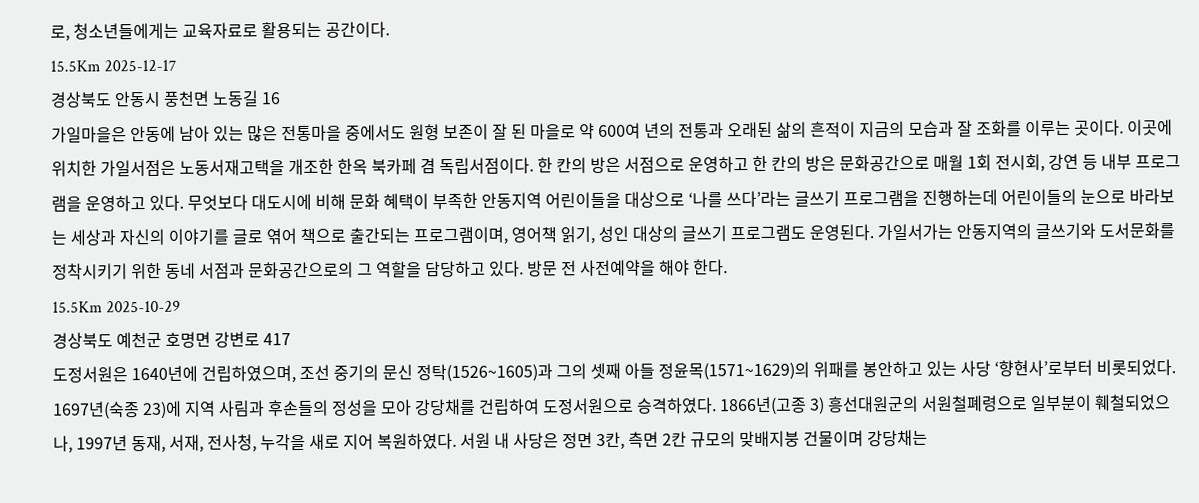로, 청소년들에게는 교육자료로 활용되는 공간이다.
15.5Km 2025-12-17
경상북도 안동시 풍천면 노동길 16
가일마을은 안동에 남아 있는 많은 전통마을 중에서도 원형 보존이 잘 된 마을로 약 600여 년의 전통과 오래된 삶의 흔적이 지금의 모습과 잘 조화를 이루는 곳이다. 이곳에 위치한 가일서점은 노동서재고택을 개조한 한옥 북카페 겸 독립서점이다. 한 칸의 방은 서점으로 운영하고 한 칸의 방은 문화공간으로 매월 1회 전시회, 강연 등 내부 프로그램을 운영하고 있다. 무엇보다 대도시에 비해 문화 혜택이 부족한 안동지역 어린이들을 대상으로 ‘나를 쓰다’라는 글쓰기 프로그램을 진행하는데 어린이들의 눈으로 바라보는 세상과 자신의 이야기를 글로 엮어 책으로 출간되는 프로그램이며, 영어책 읽기, 성인 대상의 글쓰기 프로그램도 운영된다. 가일서가는 안동지역의 글쓰기와 도서문화를 정착시키기 위한 동네 서점과 문화공간으로의 그 역할을 담당하고 있다. 방문 전 사전예약을 해야 한다.
15.5Km 2025-10-29
경상북도 예천군 호명면 강변로 417
도정서원은 1640년에 건립하였으며, 조선 중기의 문신 정탁(1526~1605)과 그의 셋째 아들 정윤목(1571~1629)의 위패를 봉안하고 있는 사당 ‘향현사’로부터 비롯되었다. 1697년(숙종 23)에 지역 사림과 후손들의 정성을 모아 강당채를 건립하여 도정서원으로 승격하였다. 1866년(고종 3) 흥선대원군의 서원철폐령으로 일부분이 훼철되었으나, 1997년 동재, 서재, 전사청, 누각을 새로 지어 복원하였다. 서원 내 사당은 정면 3칸, 측면 2칸 규모의 맞배지붕 건물이며 강당채는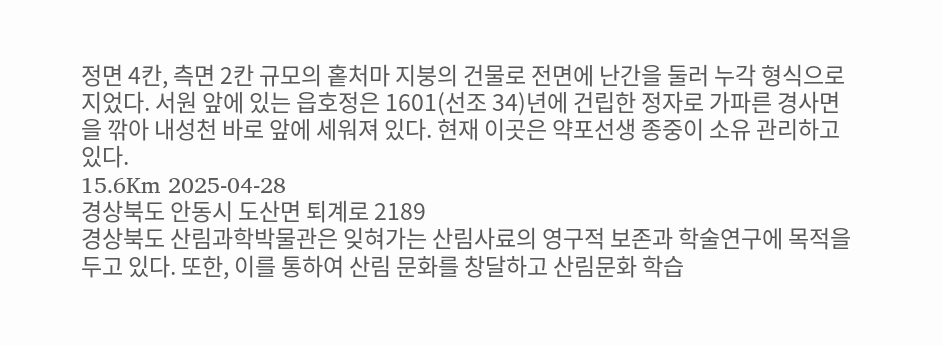정면 4칸, 측면 2칸 규모의 홑처마 지붕의 건물로 전면에 난간을 둘러 누각 형식으로 지었다. 서원 앞에 있는 읍호정은 1601(선조 34)년에 건립한 정자로 가파른 경사면을 깎아 내성천 바로 앞에 세워져 있다. 현재 이곳은 약포선생 종중이 소유 관리하고 있다.
15.6Km 2025-04-28
경상북도 안동시 도산면 퇴계로 2189
경상북도 산림과학박물관은 잊혀가는 산림사료의 영구적 보존과 학술연구에 목적을 두고 있다. 또한, 이를 통하여 산림 문화를 창달하고 산림문화 학습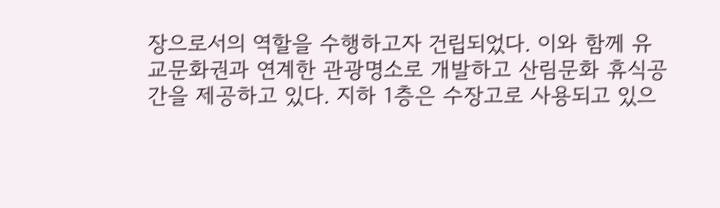장으로서의 역할을 수행하고자 건립되었다. 이와 함께 유교문화권과 연계한 관광명소로 개발하고 산림문화 휴식공간을 제공하고 있다. 지하 1층은 수장고로 사용되고 있으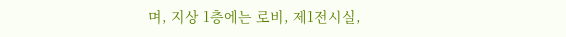며, 지상 1층에는 로비, 제1전시실,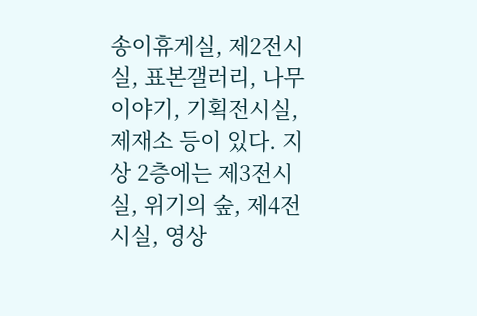송이휴게실, 제2전시실, 표본갤러리, 나무이야기, 기획전시실, 제재소 등이 있다. 지상 2층에는 제3전시실, 위기의 숲, 제4전시실, 영상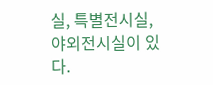실, 특별전시실, 야외전시실이 있다.